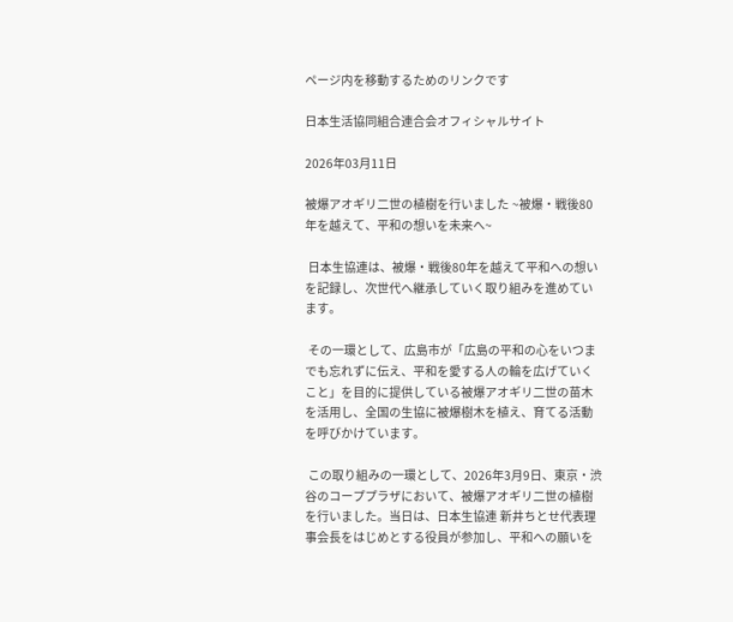ページ内を移動するためのリンクです

日本生活協同組合連合会オフィシャルサイト

2026年03月11日

被爆アオギリ二世の植樹を行いました ~被爆・戦後80年を越えて、平和の想いを未来へ~

 日本生協連は、被爆・戦後80年を越えて平和への想いを記録し、次世代へ継承していく取り組みを進めています。

 その一環として、広島市が「広島の平和の心をいつまでも忘れずに伝え、平和を愛する人の輪を広げていくこと」を目的に提供している被爆アオギリ二世の苗木を活用し、全国の生協に被爆樹木を植え、育てる活動を呼びかけています。

 この取り組みの一環として、2026年3月9日、東京・渋谷のコーププラザにおいて、被爆アオギリ二世の植樹を行いました。当日は、日本生協連 新井ちとせ代表理事会長をはじめとする役員が参加し、平和への願いを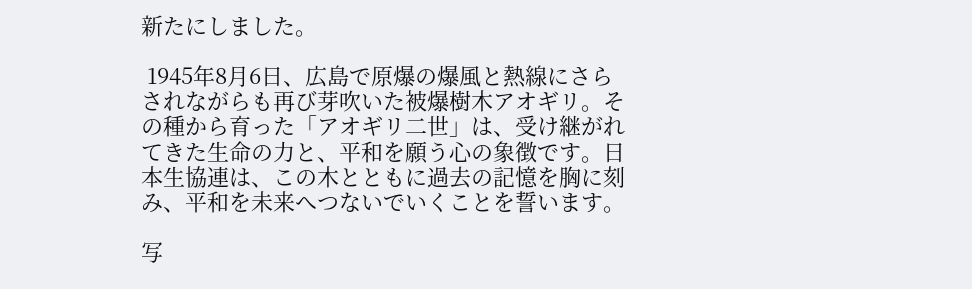新たにしました。

 1945年8月6日、広島で原爆の爆風と熱線にさらされながらも再び芽吹いた被爆樹木アオギリ。その種から育った「アオギリ二世」は、受け継がれてきた生命の力と、平和を願う心の象徴です。日本生協連は、この木とともに過去の記憶を胸に刻み、平和を未来へつないでいくことを誓います。

写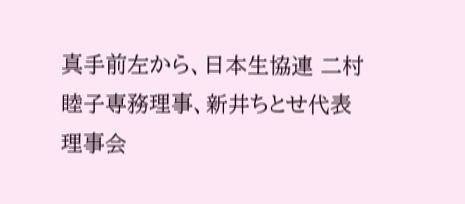真手前左から、日本生協連 二村睦子専務理事、新井ちとせ代表理事会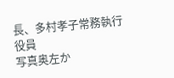長、多村孝子常務執行役員
写真奥左か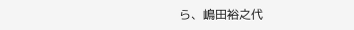ら、嶋田裕之代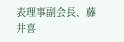表理事副会長、藤井喜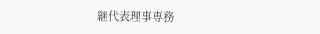継代表理事専務